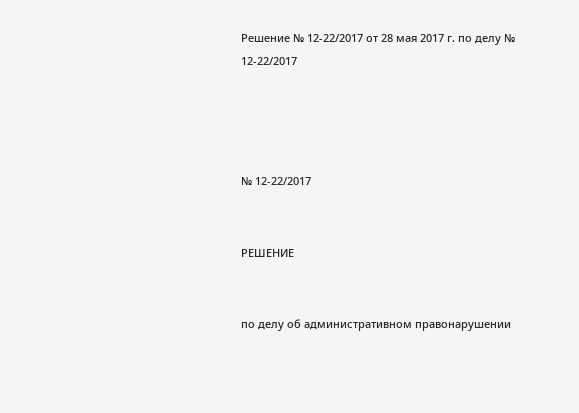Решение № 12-22/2017 от 28 мая 2017 г. по делу № 12-22/2017




№ 12-22/2017


РЕШЕНИЕ


по делу об административном правонарушении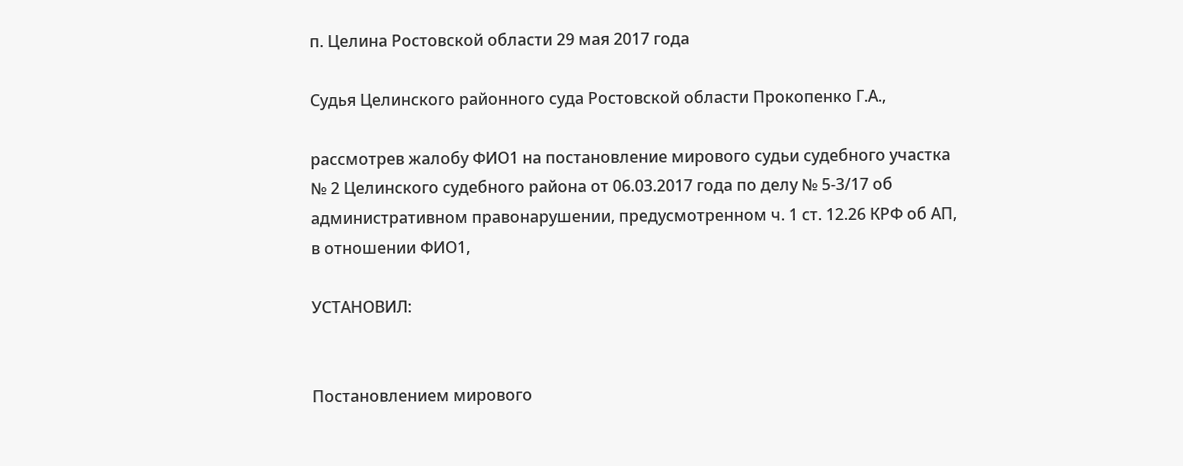п. Целина Ростовской области 29 мая 2017 года

Судья Целинского районного суда Ростовской области Прокопенко Г.А.,

рассмотрев жалобу ФИО1 на постановление мирового судьи судебного участка № 2 Целинского судебного района от 06.03.2017 года по делу № 5-3/17 об административном правонарушении, предусмотренном ч. 1 ст. 12.26 КРФ об АП, в отношении ФИО1,

УСТАНОВИЛ:


Постановлением мирового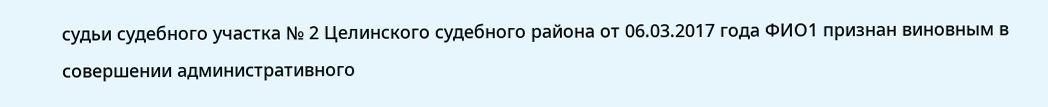судьи судебного участка № 2 Целинского судебного района от 06.03.2017 года ФИО1 признан виновным в совершении административного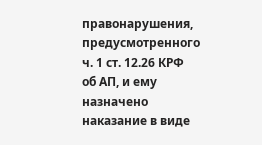правонарушения, предусмотренного ч. 1 ст. 12.26 КРФ об АП, и ему назначено наказание в виде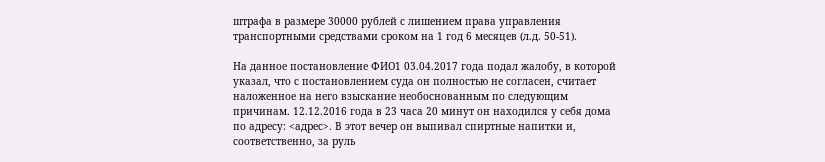штрафа в размере 30000 рублей с лишением права управления транспортными средствами сроком на 1 год 6 месяцев (л.д. 50-51).

На данное постановление ФИО1 03.04.2017 года подал жалобу, в которой указал, что с постановлением суда он полностью не согласен, считает наложенное на него взыскание необоснованным по следующим причинам. 12.12.2016 года в 23 часа 20 минут он находился у себя дома по адресу: <адрес>. В этот вечер он выпивал спиртные напитки и, соответственно, за руль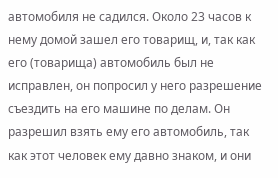автомобиля не садился. Около 23 часов к нему домой зашел его товарищ, и, так как его (товарища) автомобиль был не исправлен, он попросил у него разрешение съездить на его машине по делам. Он разрешил взять ему его автомобиль, так как этот человек ему давно знаком, и они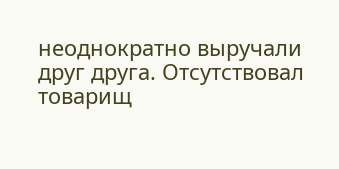неоднократно выручали друг друга. Отсутствовал товарищ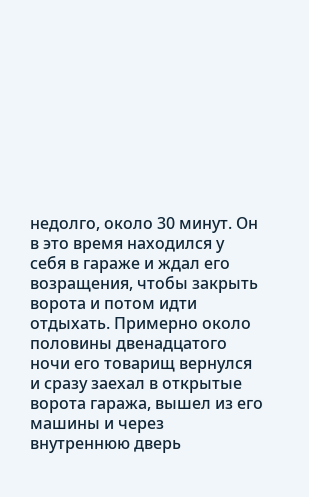недолго, около 30 минут. Он в это время находился у себя в гараже и ждал его возращения, чтобы закрыть ворота и потом идти отдыхать. Примерно около половины двенадцатого ночи его товарищ вернулся и сразу заехал в открытые ворота гаража, вышел из его машины и через внутреннюю дверь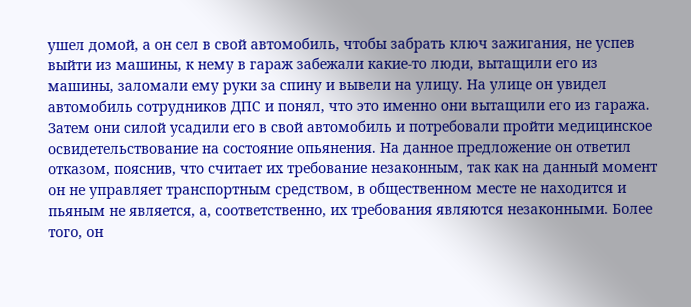ушел домой, а он сел в свой автомобиль, чтобы забрать ключ зажигания, не успев выйти из машины, к нему в гараж забежали какие-то люди, вытащили его из машины, заломали ему руки за спину и вывели на улицу. На улице он увидел автомобиль сотрудников ДПС и понял, что это именно они вытащили его из гаража. Затем они силой усадили его в свой автомобиль и потребовали пройти медицинское освидетельствование на состояние опьянения. На данное предложение он ответил отказом, пояснив, что считает их требование незаконным, так как на данный момент он не управляет транспортным средством, в общественном месте не находится и пьяным не является, а, соответственно, их требования являются незаконными. Более того, он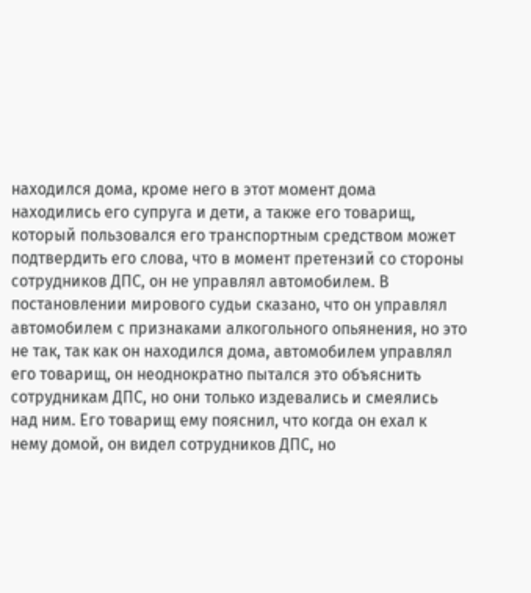находился дома, кроме него в этот момент дома находились его супруга и дети, а также его товарищ, который пользовался его транспортным средством может подтвердить его слова, что в момент претензий со стороны сотрудников ДПС, он не управлял автомобилем. В постановлении мирового судьи сказано, что он управлял автомобилем с признаками алкогольного опьянения, но это не так, так как он находился дома, автомобилем управлял его товарищ, он неоднократно пытался это объяснить сотрудникам ДПС, но они только издевались и смеялись над ним. Его товарищ ему пояснил, что когда он ехал к нему домой, он видел сотрудников ДПС, но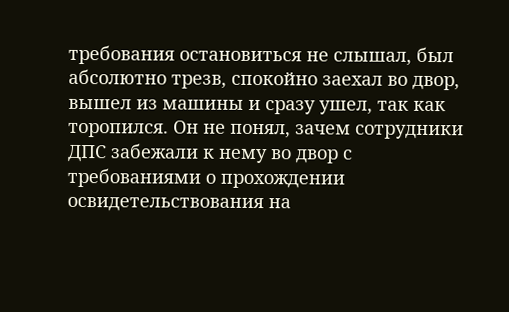требования остановиться не слышал, был абсолютно трезв, спокойно заехал во двор, вышел из машины и сразу ушел, так как торопился. Он не понял, зачем сотрудники ДПС забежали к нему во двор с требованиями о прохождении освидетельствования на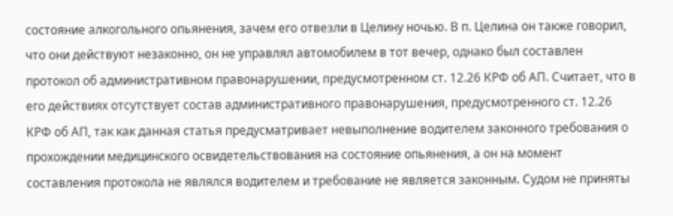состояние алкогольного опьянения, зачем его отвезли в Целину ночью. В п. Целина он также говорил, что они действуют незаконно, он не управлял автомобилем в тот вечер, однако был составлен протокол об административном правонарушении, предусмотренном ст. 12.26 КРФ об АП. Считает, что в его действиях отсутствует состав административного правонарушения, предусмотренного ст. 12.26 КРФ об АП, так как данная статья предусматривает невыполнение водителем законного требования о прохождении медицинского освидетельствования на состояние опьянения, а он на момент составления протокола не являлся водителем и требование не является законным. Судом не приняты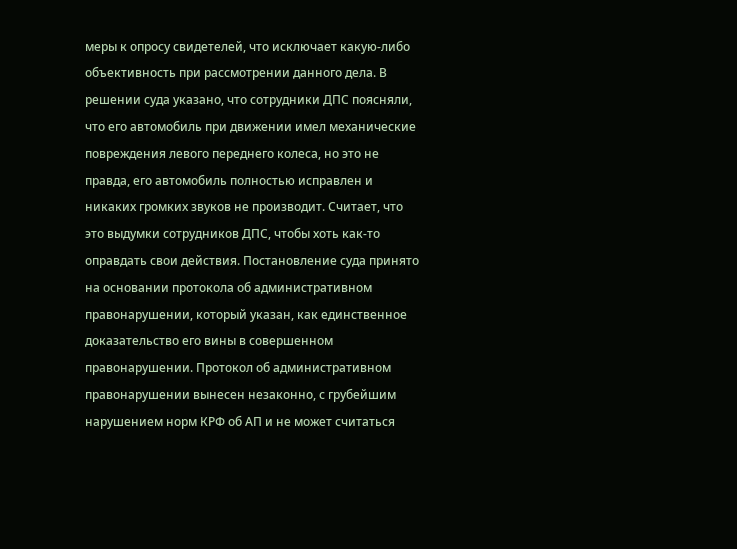меры к опросу свидетелей, что исключает какую-либо объективность при рассмотрении данного дела. В решении суда указано, что сотрудники ДПС поясняли, что его автомобиль при движении имел механические повреждения левого переднего колеса, но это не правда, его автомобиль полностью исправлен и никаких громких звуков не производит. Считает, что это выдумки сотрудников ДПС, чтобы хоть как-то оправдать свои действия. Постановление суда принято на основании протокола об административном правонарушении, который указан, как единственное доказательство его вины в совершенном правонарушении. Протокол об административном правонарушении вынесен незаконно, с грубейшим нарушением норм КРФ об АП и не может считаться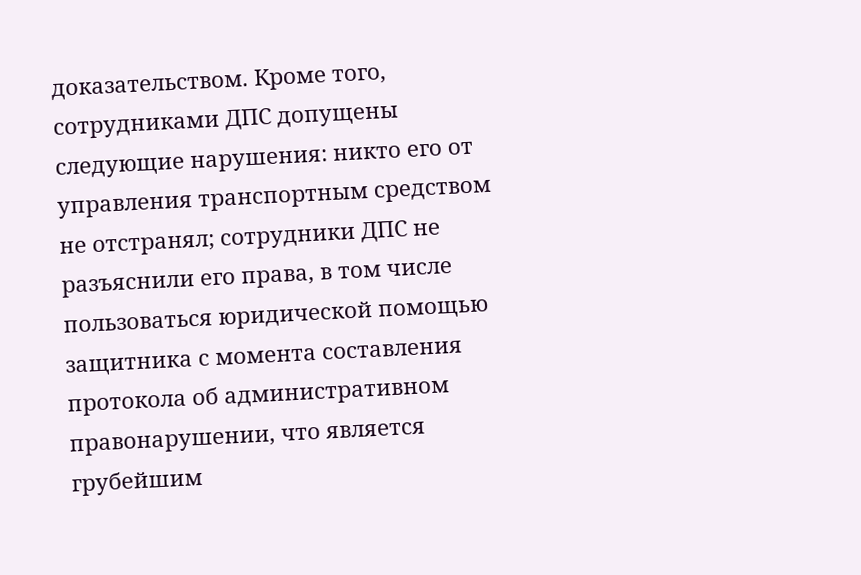доказательством. Кроме того, сотрудниками ДПС допущены следующие нарушения: никто его от управления транспортным средством не отстранял; сотрудники ДПС не разъяснили его права, в том числе пользоваться юридической помощью защитника с момента составления протокола об административном правонарушении, что является грубейшим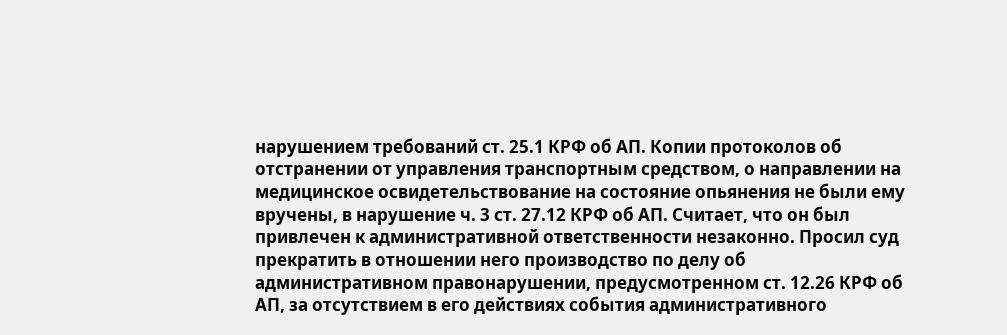нарушением требований ст. 25.1 КРФ об АП. Копии протоколов об отстранении от управления транспортным средством, о направлении на медицинское освидетельствование на состояние опьянения не были ему вручены, в нарушение ч. 3 ст. 27.12 КРФ об АП. Считает, что он был привлечен к административной ответственности незаконно. Просил суд прекратить в отношении него производство по делу об административном правонарушении, предусмотренном ст. 12.26 КРФ об АП, за отсутствием в его действиях события административного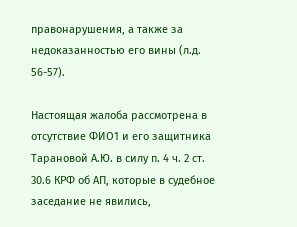правонарушения, а также за недоказанностью его вины (л.д. 56-57).

Настоящая жалоба рассмотрена в отсутствие ФИО1 и его защитника Тарановой А.Ю. в силу п. 4 ч. 2 ст. 30.6 КРФ об АП, которые в судебное заседание не явились,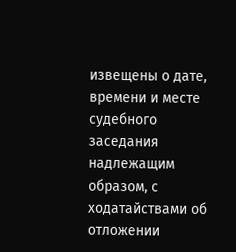извещены о дате, времени и месте судебного заседания надлежащим образом, с ходатайствами об отложении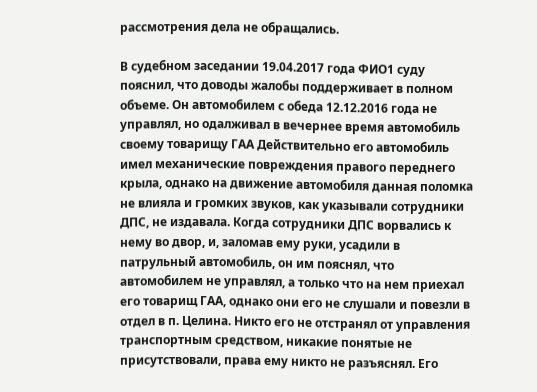рассмотрения дела не обращались.

В судебном заседании 19.04.2017 года ФИО1 суду пояснил, что доводы жалобы поддерживает в полном объеме. Он автомобилем с обеда 12.12.2016 года не управлял, но одалживал в вечернее время автомобиль своему товарищу ГАА Действительно его автомобиль имел механические повреждения правого переднего крыла, однако на движение автомобиля данная поломка не влияла и громких звуков, как указывали сотрудники ДПС, не издавала. Когда сотрудники ДПС ворвались к нему во двор, и, заломав ему руки, усадили в патрульный автомобиль, он им пояснял, что автомобилем не управлял, а только что на нем приехал его товарищ ГАА, однако они его не слушали и повезли в отдел в п. Целина. Никто его не отстранял от управления транспортным средством, никакие понятые не присутствовали, права ему никто не разъяснял. Его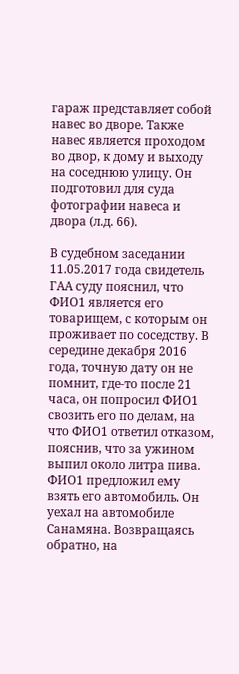гараж представляет собой навес во дворе. Также навес является проходом во двор, к дому и выходу на соседнюю улицу. Он подготовил для суда фотографии навеса и двора (л.д. 66).

В судебном заседании 11.05.2017 года свидетель ГАА суду пояснил, что ФИО1 является его товарищем, с которым он проживает по соседству. В середине декабря 2016 года, точную дату он не помнит, где-то после 21 часа, он попросил ФИО1 свозить его по делам, на что ФИО1 ответил отказом, пояснив, что за ужином выпил около литра пива. ФИО1 предложил ему взять его автомобиль. Он уехал на автомобиле Санамяна. Возвращаясь обратно, на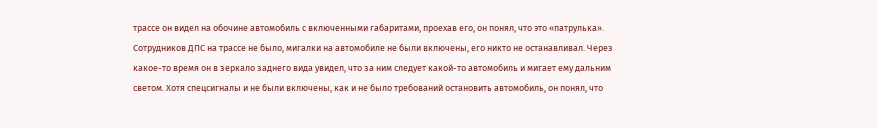трассе он видел на обочине автомобиль с включенными габаритами, проехав его, он понял, что это «патрулька». Сотрудников ДПС на трассе не было, мигалки на автомобиле не были включены, его никто не останавливал. Через какое-то время он в зеркало заднего вида увидел, что за ним следует какой-то автомобиль и мигает ему дальним светом. Хотя спецсигналы и не были включены, как и не было требований остановить автомобиль, он понял, что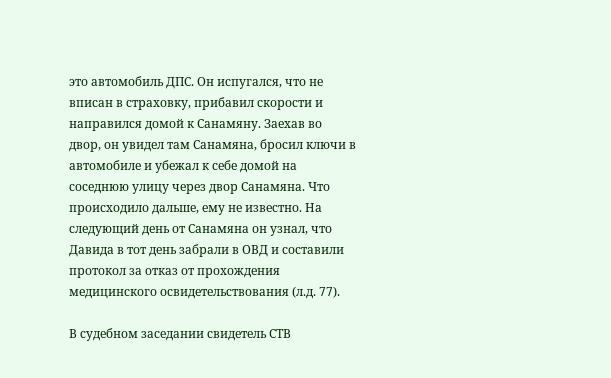это автомобиль ДПС. Он испугался, что не вписан в страховку, прибавил скорости и направился домой к Санамяну. Заехав во двор, он увидел там Санамяна, бросил ключи в автомобиле и убежал к себе домой на соседнюю улицу через двор Санамяна. Что происходило дальше, ему не известно. На следующий день от Санамяна он узнал, что Давида в тот день забрали в ОВД и составили протокол за отказ от прохождения медицинского освидетельствования (л.д. 77).

В судебном заседании свидетель СТВ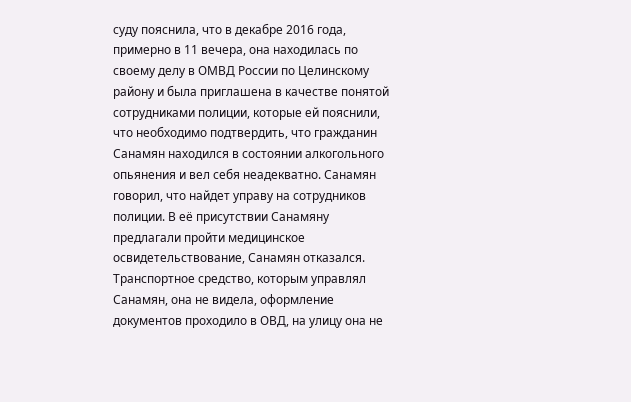суду пояснила, что в декабре 2016 года, примерно в 11 вечера, она находилась по своему делу в ОМВД России по Целинскому району и была приглашена в качестве понятой сотрудниками полиции, которые ей пояснили, что необходимо подтвердить, что гражданин Санамян находился в состоянии алкогольного опьянения и вел себя неадекватно. Санамян говорил, что найдет управу на сотрудников полиции. В её присутствии Санамяну предлагали пройти медицинское освидетельствование, Санамян отказался. Транспортное средство, которым управлял Санамян, она не видела, оформление документов проходило в ОВД, на улицу она не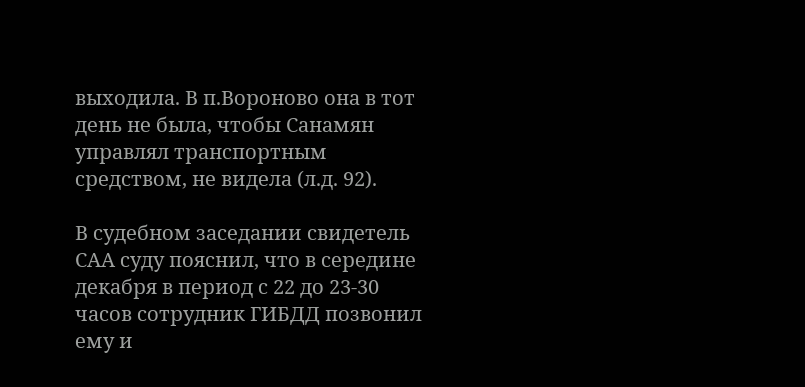выходила. В п.Вороново она в тот день не была, чтобы Санамян управлял транспортным средством, не видела (л.д. 92).

В судебном заседании свидетель САА суду пояснил, что в середине декабря в период с 22 до 23-30 часов сотрудник ГИБДД позвонил ему и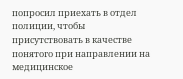попросил приехать в отдел полиции, чтобы присутствовать в качестве понятого при направлении на медицинское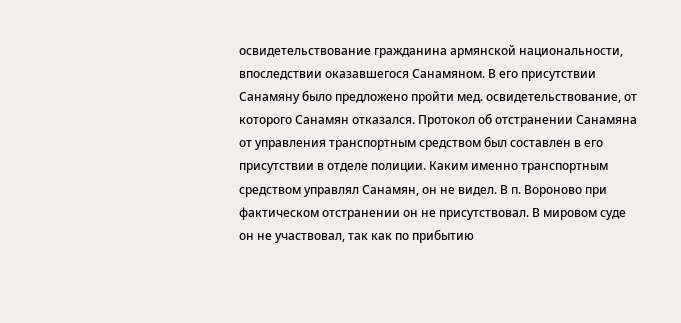освидетельствование гражданина армянской национальности, впоследствии оказавшегося Санамяном. В его присутствии Санамяну было предложено пройти мед. освидетельствование, от которого Санамян отказался. Протокол об отстранении Санамяна от управления транспортным средством был составлен в его присутствии в отделе полиции. Каким именно транспортным средством управлял Санамян, он не видел. В п. Вороново при фактическом отстранении он не присутствовал. В мировом суде он не участвовал, так как по прибытию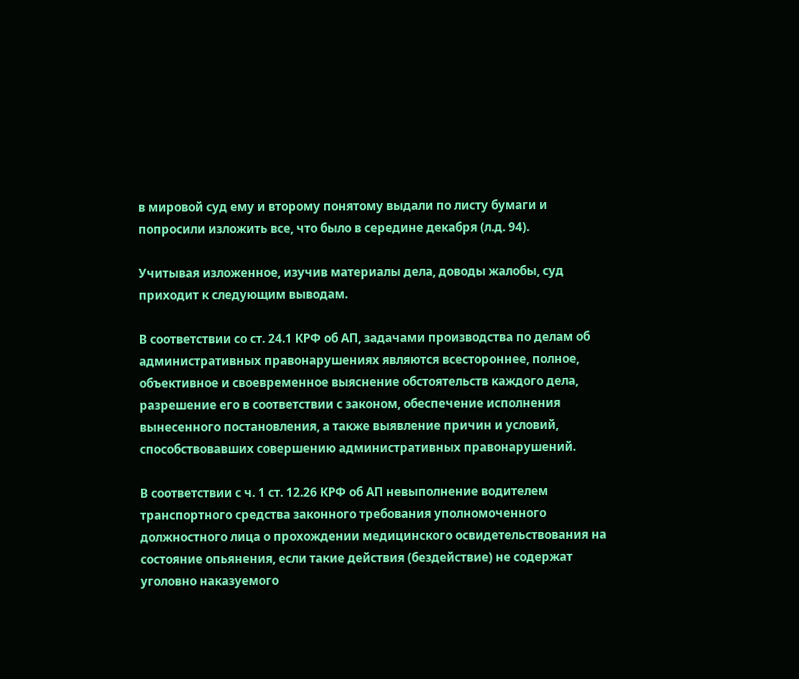в мировой суд ему и второму понятому выдали по листу бумаги и попросили изложить все, что было в середине декабря (л.д. 94).

Учитывая изложенное, изучив материалы дела, доводы жалобы, суд приходит к следующим выводам.

В соответствии со ст. 24.1 КРФ об АП, задачами производства по делам об административных правонарушениях являются всестороннее, полное, объективное и своевременное выяснение обстоятельств каждого дела, разрешение его в соответствии с законом, обеспечение исполнения вынесенного постановления, а также выявление причин и условий, способствовавших совершению административных правонарушений.

В соответствии с ч. 1 ст. 12.26 КРФ об АП невыполнение водителем транспортного средства законного требования уполномоченного должностного лица о прохождении медицинского освидетельствования на состояние опьянения, если такие действия (бездействие) не содержат уголовно наказуемого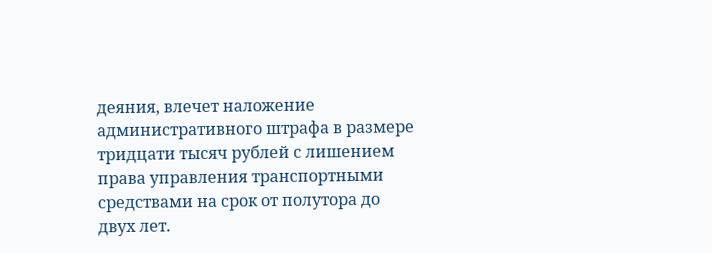деяния, влечет наложение административного штрафа в размере тридцати тысяч рублей с лишением права управления транспортными средствами на срок от полутора до двух лет.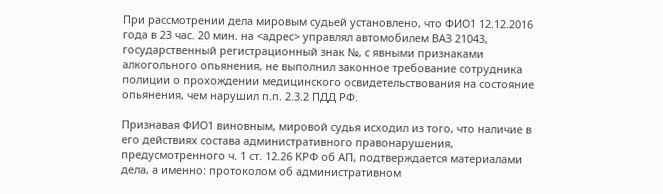При рассмотрении дела мировым судьей установлено, что ФИО1 12.12.2016 года в 23 час. 20 мин. на <адрес> управлял автомобилем ВАЗ 21043, государственный регистрационный знак №, с явными признаками алкогольного опьянения, не выполнил законное требование сотрудника полиции о прохождении медицинского освидетельствования на состояние опьянения, чем нарушил п.п. 2.3.2 ПДД РФ.

Признавая ФИО1 виновным, мировой судья исходил из того, что наличие в его действиях состава административного правонарушения, предусмотренного ч. 1 ст. 12.26 КРФ об АП, подтверждается материалами дела, а именно: протоколом об административном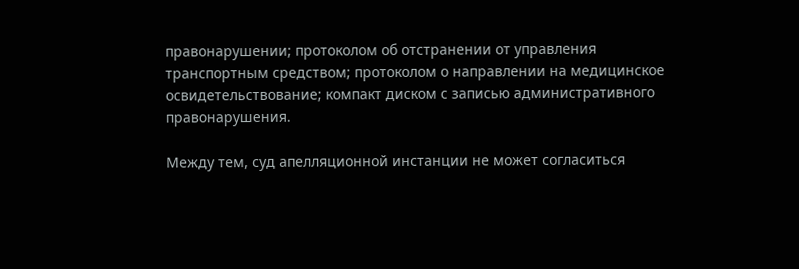правонарушении; протоколом об отстранении от управления транспортным средством; протоколом о направлении на медицинское освидетельствование; компакт диском с записью административного правонарушения.

Между тем, суд апелляционной инстанции не может согласиться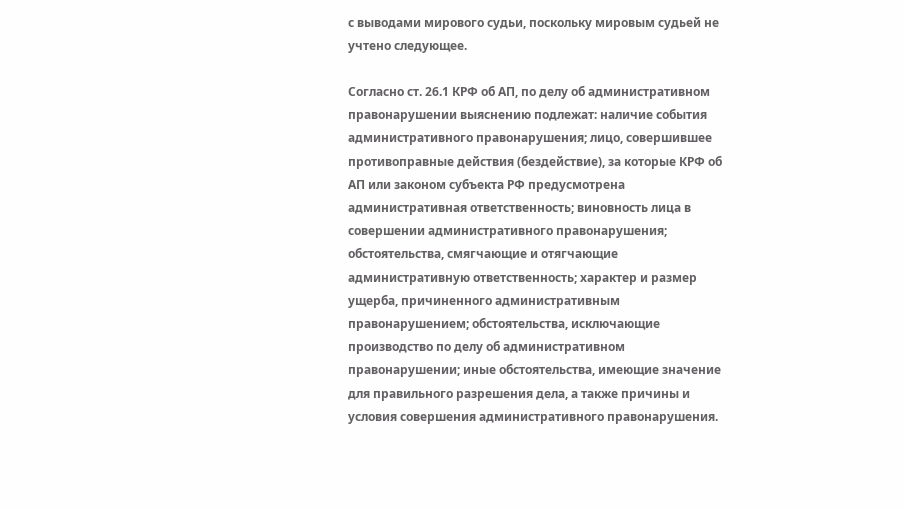с выводами мирового судьи, поскольку мировым судьей не учтено следующее.

Согласно ст. 26.1 КРФ об АП, по делу об административном правонарушении выяснению подлежат: наличие события административного правонарушения; лицо, совершившее противоправные действия (бездействие), за которые КРФ об АП или законом субъекта РФ предусмотрена административная ответственность; виновность лица в совершении административного правонарушения; обстоятельства, смягчающие и отягчающие административную ответственность; характер и размер ущерба, причиненного административным правонарушением; обстоятельства, исключающие производство по делу об административном правонарушении; иные обстоятельства, имеющие значение для правильного разрешения дела, а также причины и условия совершения административного правонарушения.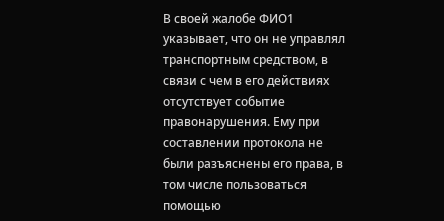В своей жалобе ФИО1 указывает, что он не управлял транспортным средством, в связи с чем в его действиях отсутствует событие правонарушения. Ему при составлении протокола не были разъяснены его права, в том числе пользоваться помощью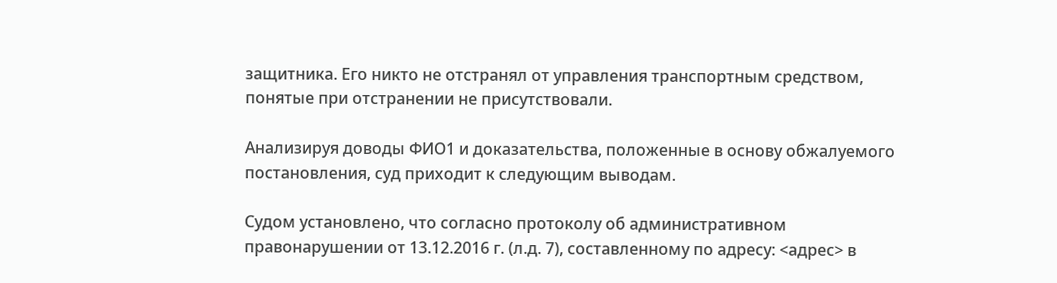защитника. Его никто не отстранял от управления транспортным средством, понятые при отстранении не присутствовали.

Анализируя доводы ФИО1 и доказательства, положенные в основу обжалуемого постановления, суд приходит к следующим выводам.

Судом установлено, что согласно протоколу об административном правонарушении от 13.12.2016 г. (л.д. 7), составленному по адресу: <адрес> в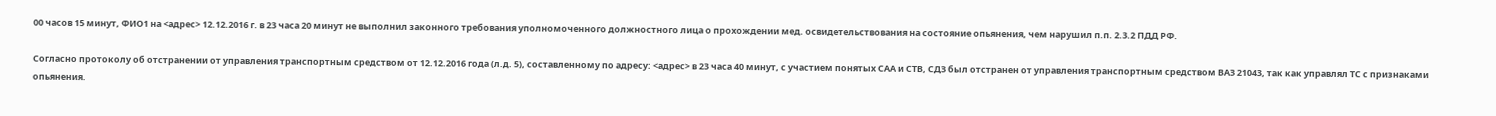00 часов 15 минут, ФИО1 на <адрес> 12.12.2016 г. в 23 часа 20 минут не выполнил законного требования уполномоченного должностного лица о прохождении мед. освидетельствования на состояние опьянения, чем нарушил п.п. 2.3.2 ПДД РФ.

Согласно протоколу об отстранении от управления транспортным средством от 12.12.2016 года (л.д. 5), составленному по адресу: <адрес> в 23 часа 40 минут, с участием понятых САА и СТВ, СДЗ был отстранен от управления транспортным средством ВАЗ 21043, так как управлял ТС с признаками опьянения.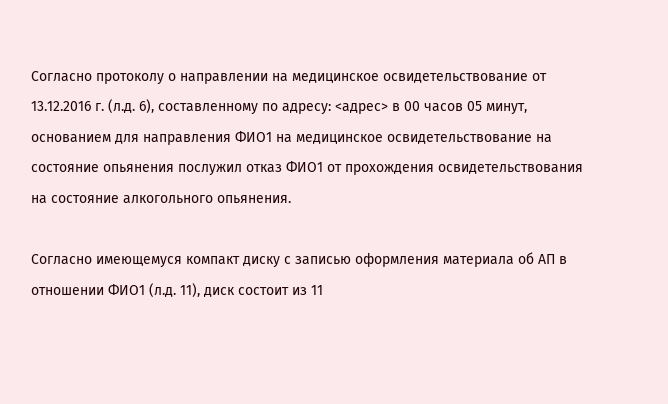Согласно протоколу о направлении на медицинское освидетельствование от 13.12.2016 г. (л.д. 6), составленному по адресу: <адрес> в 00 часов 05 минут, основанием для направления ФИО1 на медицинское освидетельствование на состояние опьянения послужил отказ ФИО1 от прохождения освидетельствования на состояние алкогольного опьянения.

Согласно имеющемуся компакт диску с записью оформления материала об АП в отношении ФИО1 (л.д. 11), диск состоит из 11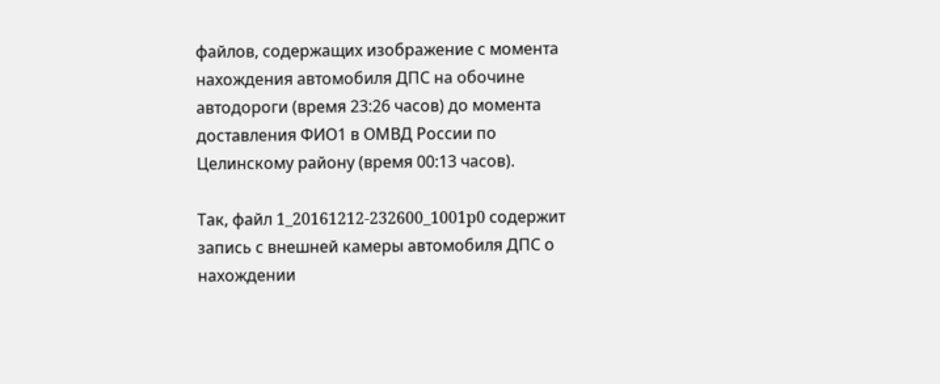файлов, содержащих изображение с момента нахождения автомобиля ДПС на обочине автодороги (время 23:26 часов) до момента доставления ФИО1 в ОМВД России по Целинскому району (время 00:13 часов).

Так, файл 1_20161212-232600_1001p0 содержит запись с внешней камеры автомобиля ДПС о нахождении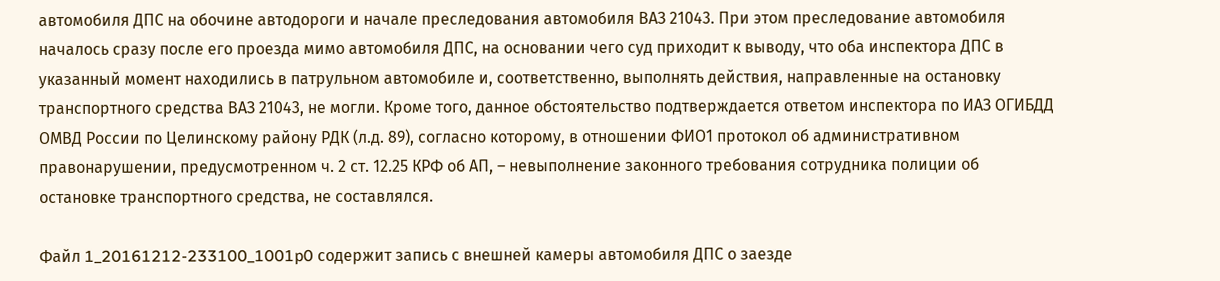автомобиля ДПС на обочине автодороги и начале преследования автомобиля ВАЗ 21043. При этом преследование автомобиля началось сразу после его проезда мимо автомобиля ДПС, на основании чего суд приходит к выводу, что оба инспектора ДПС в указанный момент находились в патрульном автомобиле и, соответственно, выполнять действия, направленные на остановку транспортного средства ВАЗ 21043, не могли. Кроме того, данное обстоятельство подтверждается ответом инспектора по ИАЗ ОГИБДД ОМВД России по Целинскому району РДК (л.д. 89), согласно которому, в отношении ФИО1 протокол об административном правонарушении, предусмотренном ч. 2 ст. 12.25 КРФ об АП, – невыполнение законного требования сотрудника полиции об остановке транспортного средства, не составлялся.

Файл 1_20161212-233100_1001p0 содержит запись с внешней камеры автомобиля ДПС о заезде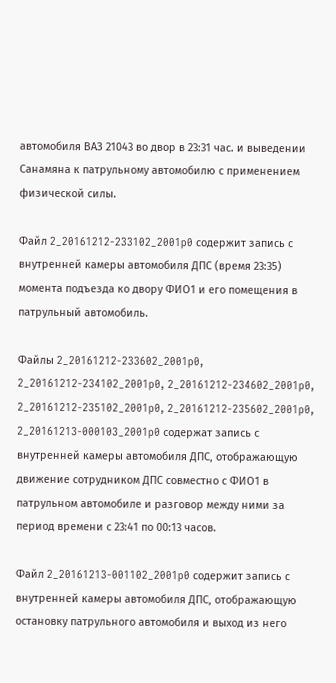автомобиля ВАЗ 21043 во двор в 23:31 час. и выведении Санамяна к патрульному автомобилю с применением физической силы.

Файл 2_20161212-233102_2001p0 содержит запись с внутренней камеры автомобиля ДПС (время 23:35) момента подъезда ко двору ФИО1 и его помещения в патрульный автомобиль.

Файлы 2_20161212-233602_2001p0, 2_20161212-234102_2001p0, 2_20161212-234602_2001p0, 2_20161212-235102_2001p0, 2_20161212-235602_2001p0, 2_20161213-000103_2001p0 содержат запись с внутренней камеры автомобиля ДПС, отображающую движение сотрудником ДПС совместно с ФИО1 в патрульном автомобиле и разговор между ними за период времени с 23:41 по 00:13 часов.

Файл 2_20161213-001102_2001p0 содержит запись с внутренней камеры автомобиля ДПС, отображающую остановку патрульного автомобиля и выход из него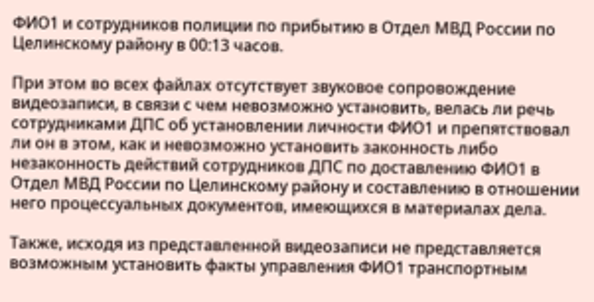ФИО1 и сотрудников полиции по прибытию в Отдел МВД России по Целинскому району в 00:13 часов.

При этом во всех файлах отсутствует звуковое сопровождение видеозаписи, в связи с чем невозможно установить, велась ли речь сотрудниками ДПС об установлении личности ФИО1 и препятствовал ли он в этом, как и невозможно установить законность либо незаконность действий сотрудников ДПС по доставлению ФИО1 в Отдел МВД России по Целинскому району и составлению в отношении него процессуальных документов, имеющихся в материалах дела.

Также, исходя из представленной видеозаписи не представляется возможным установить факты управления ФИО1 транспортным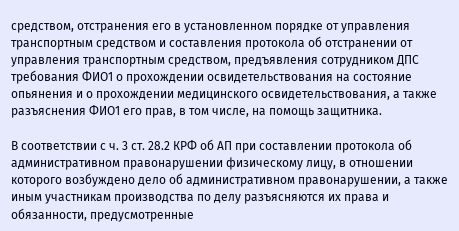средством, отстранения его в установленном порядке от управления транспортным средством и составления протокола об отстранении от управления транспортным средством, предъявления сотрудником ДПС требования ФИО1 о прохождении освидетельствования на состояние опьянения и о прохождении медицинского освидетельствования, а также разъяснения ФИО1 его прав, в том числе, на помощь защитника.

В соответствии с ч. 3 ст. 28.2 КРФ об АП при составлении протокола об административном правонарушении физическому лицу, в отношении которого возбуждено дело об административном правонарушении, а также иным участникам производства по делу разъясняются их права и обязанности, предусмотренные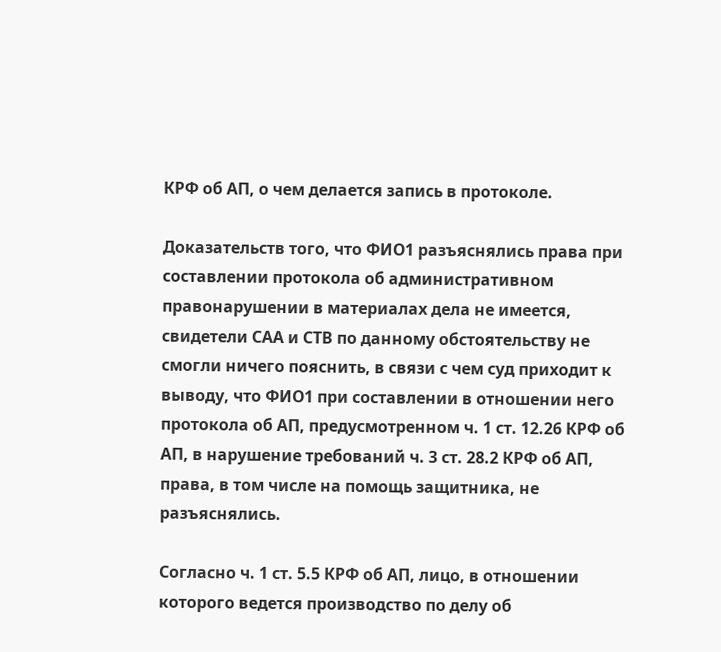КРФ об АП, о чем делается запись в протоколе.

Доказательств того, что ФИО1 разъяснялись права при составлении протокола об административном правонарушении в материалах дела не имеется, свидетели САА и СТВ по данному обстоятельству не смогли ничего пояснить, в связи с чем суд приходит к выводу, что ФИО1 при составлении в отношении него протокола об АП, предусмотренном ч. 1 ст. 12.26 КРФ об АП, в нарушение требований ч. 3 ст. 28.2 КРФ об АП, права, в том числе на помощь защитника, не разъяснялись.

Согласно ч. 1 ст. 5.5 КРФ об АП, лицо, в отношении которого ведется производство по делу об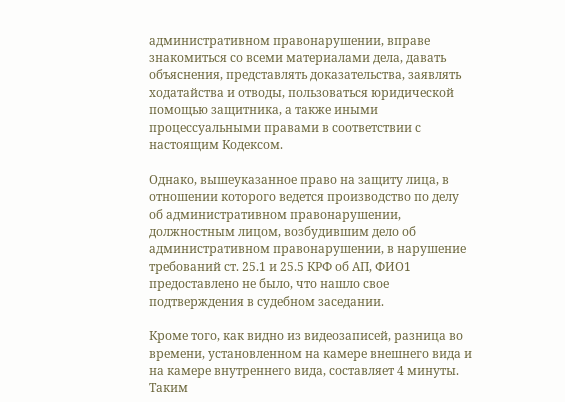административном правонарушении, вправе знакомиться со всеми материалами дела, давать объяснения, представлять доказательства, заявлять ходатайства и отводы, пользоваться юридической помощью защитника, а также иными процессуальными правами в соответствии с настоящим Кодексом.

Однако, вышеуказанное право на защиту лица, в отношении которого ведется производство по делу об административном правонарушении, должностным лицом, возбудившим дело об административном правонарушении, в нарушение требований ст. 25.1 и 25.5 КРФ об АП, ФИО1 предоставлено не было, что нашло свое подтверждения в судебном заседании.

Кроме того, как видно из видеозаписей, разница во времени, установленном на камере внешнего вида и на камере внутреннего вида, составляет 4 минуты. Таким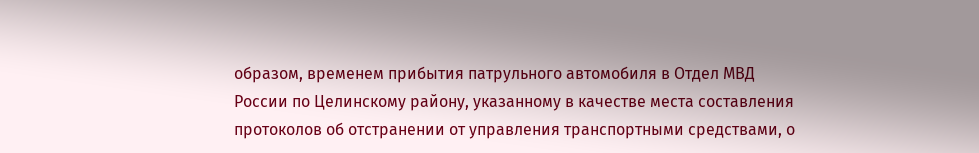образом, временем прибытия патрульного автомобиля в Отдел МВД России по Целинскому району, указанному в качестве места составления протоколов об отстранении от управления транспортными средствами, о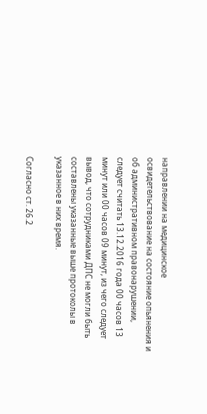направлении на медицинское освидетельствование на состояние опьянения и об административном правонарушении, следует считать 13.12.2016 года 00 часов 13 минут или 00 часов 09 минут, из чего следует вывод, что сотрудниками ДПС не могли быть составлены указанные выше протоколы в указанное в них время.

Согласно ст. 26.2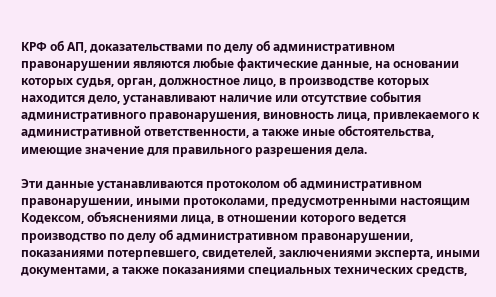КРФ об АП, доказательствами по делу об административном правонарушении являются любые фактические данные, на основании которых судья, орган, должностное лицо, в производстве которых находится дело, устанавливают наличие или отсутствие события административного правонарушения, виновность лица, привлекаемого к административной ответственности, а также иные обстоятельства, имеющие значение для правильного разрешения дела.

Эти данные устанавливаются протоколом об административном правонарушении, иными протоколами, предусмотренными настоящим Кодексом, объяснениями лица, в отношении которого ведется производство по делу об административном правонарушении, показаниями потерпевшего, свидетелей, заключениями эксперта, иными документами, а также показаниями специальных технических средств,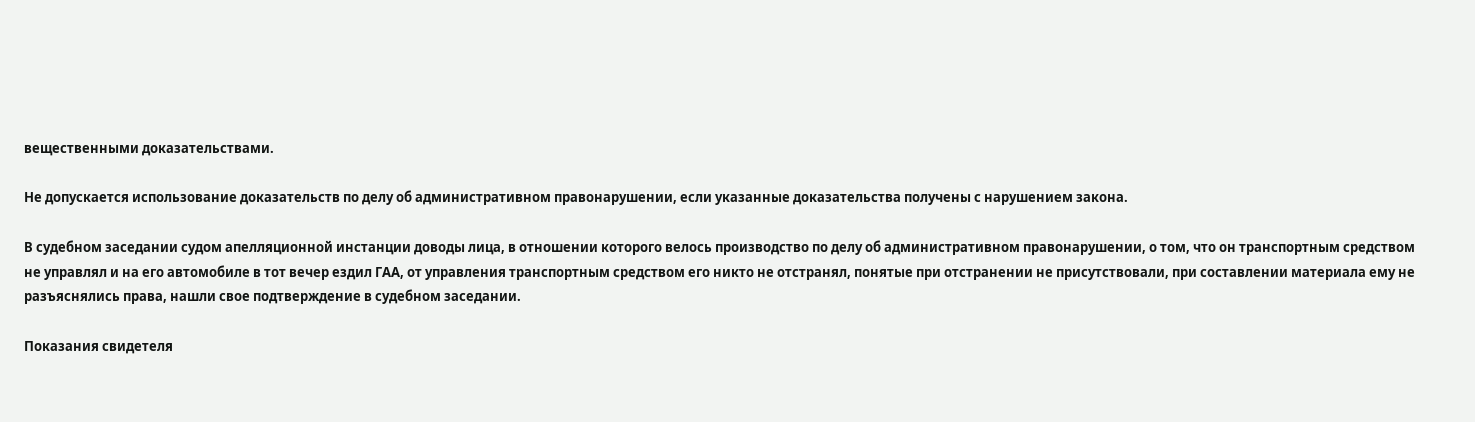вещественными доказательствами.

Не допускается использование доказательств по делу об административном правонарушении, если указанные доказательства получены с нарушением закона.

В судебном заседании судом апелляционной инстанции доводы лица, в отношении которого велось производство по делу об административном правонарушении, о том, что он транспортным средством не управлял и на его автомобиле в тот вечер ездил ГАА, от управления транспортным средством его никто не отстранял, понятые при отстранении не присутствовали, при составлении материала ему не разъяснялись права, нашли свое подтверждение в судебном заседании.

Показания свидетеля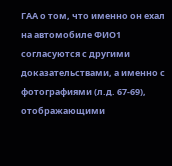ГАА о том, что именно он ехал на автомобиле ФИО1 согласуются с другими доказательствами, а именно с фотографиями (л.д. 67-69), отображающими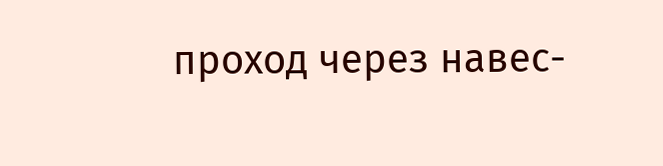проход через навес-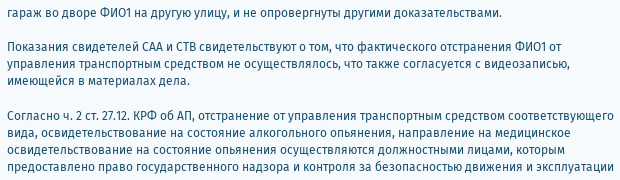гараж во дворе ФИО1 на другую улицу, и не опровергнуты другими доказательствами.

Показания свидетелей САА и СТВ свидетельствуют о том, что фактического отстранения ФИО1 от управления транспортным средством не осуществлялось, что также согласуется с видеозаписью, имеющейся в материалах дела.

Согласно ч. 2 ст. 27.12. КРФ об АП, отстранение от управления транспортным средством соответствующего вида, освидетельствование на состояние алкогольного опьянения, направление на медицинское освидетельствование на состояние опьянения осуществляются должностными лицами, которым предоставлено право государственного надзора и контроля за безопасностью движения и эксплуатации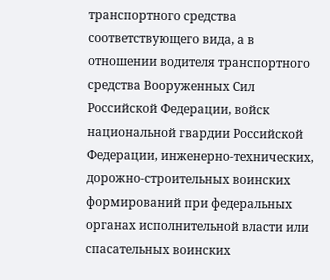транспортного средства соответствующего вида, а в отношении водителя транспортного средства Вооруженных Сил Российской Федерации, войск национальной гвардии Российской Федерации, инженерно-технических, дорожно-строительных воинских формирований при федеральных органах исполнительной власти или спасательных воинских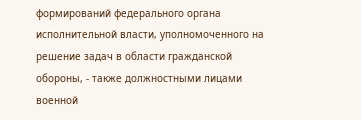формирований федерального органа исполнительной власти, уполномоченного на решение задач в области гражданской обороны, - также должностными лицами военной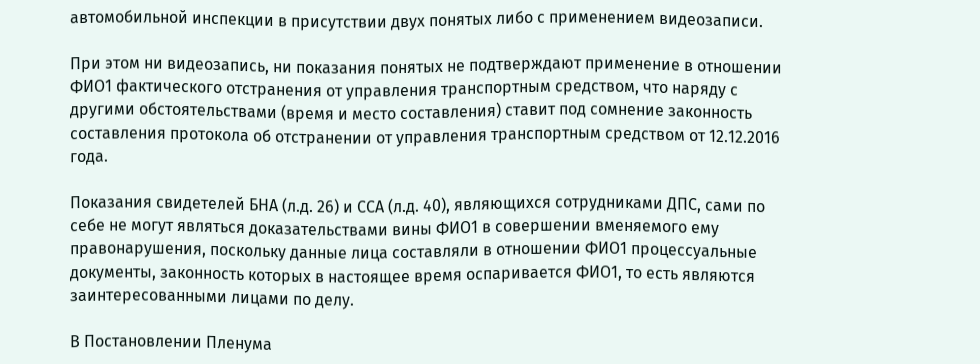автомобильной инспекции в присутствии двух понятых либо с применением видеозаписи.

При этом ни видеозапись, ни показания понятых не подтверждают применение в отношении ФИО1 фактического отстранения от управления транспортным средством, что наряду с другими обстоятельствами (время и место составления) ставит под сомнение законность составления протокола об отстранении от управления транспортным средством от 12.12.2016 года.

Показания свидетелей БНА (л.д. 26) и ССА (л.д. 40), являющихся сотрудниками ДПС, сами по себе не могут являться доказательствами вины ФИО1 в совершении вменяемого ему правонарушения, поскольку данные лица составляли в отношении ФИО1 процессуальные документы, законность которых в настоящее время оспаривается ФИО1, то есть являются заинтересованными лицами по делу.

В Постановлении Пленума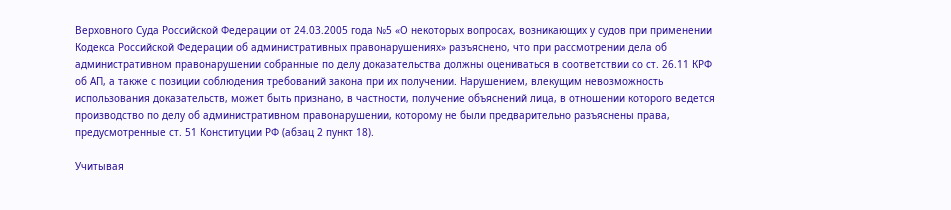Верховного Суда Российской Федерации от 24.03.2005 года №5 «О некоторых вопросах, возникающих у судов при применении Кодекса Российской Федерации об административных правонарушениях» разъяснено, что при рассмотрении дела об административном правонарушении собранные по делу доказательства должны оцениваться в соответствии со ст. 26.11 КРФ об АП, а также с позиции соблюдения требований закона при их получении. Нарушением, влекущим невозможность использования доказательств, может быть признано, в частности, получение объяснений лица, в отношении которого ведется производство по делу об административном правонарушении, которому не были предварительно разъяснены права, предусмотренные ст. 51 Конституции РФ (абзац 2 пункт 18).

Учитывая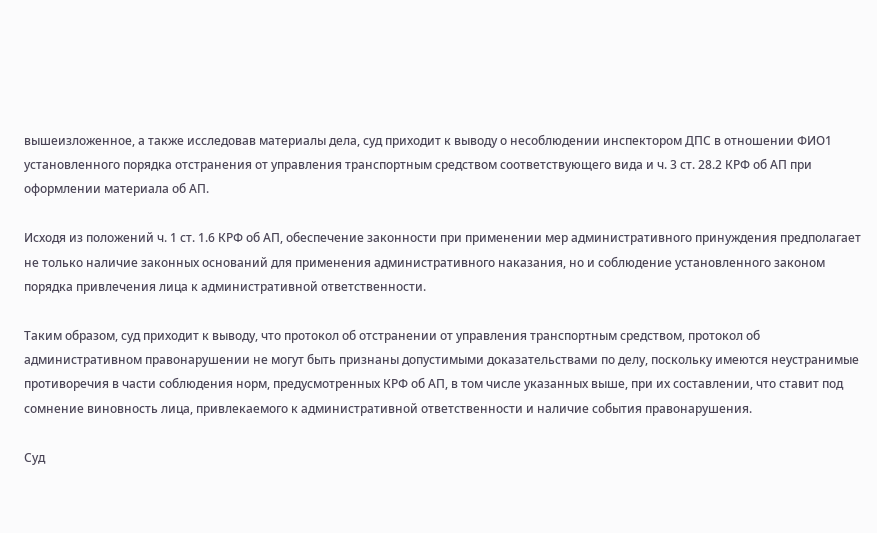вышеизложенное, а также исследовав материалы дела, суд приходит к выводу о несоблюдении инспектором ДПС в отношении ФИО1 установленного порядка отстранения от управления транспортным средством соответствующего вида и ч. 3 ст. 28.2 КРФ об АП при оформлении материала об АП.

Исходя из положений ч. 1 ст. 1.6 КРФ об АП, обеспечение законности при применении мер административного принуждения предполагает не только наличие законных оснований для применения административного наказания, но и соблюдение установленного законом порядка привлечения лица к административной ответственности.

Таким образом, суд приходит к выводу, что протокол об отстранении от управления транспортным средством, протокол об административном правонарушении не могут быть признаны допустимыми доказательствами по делу, поскольку имеются неустранимые противоречия в части соблюдения норм, предусмотренных КРФ об АП, в том числе указанных выше, при их составлении, что ставит под сомнение виновность лица, привлекаемого к административной ответственности и наличие события правонарушения.

Суд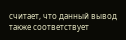считает, что данный вывод также соответствует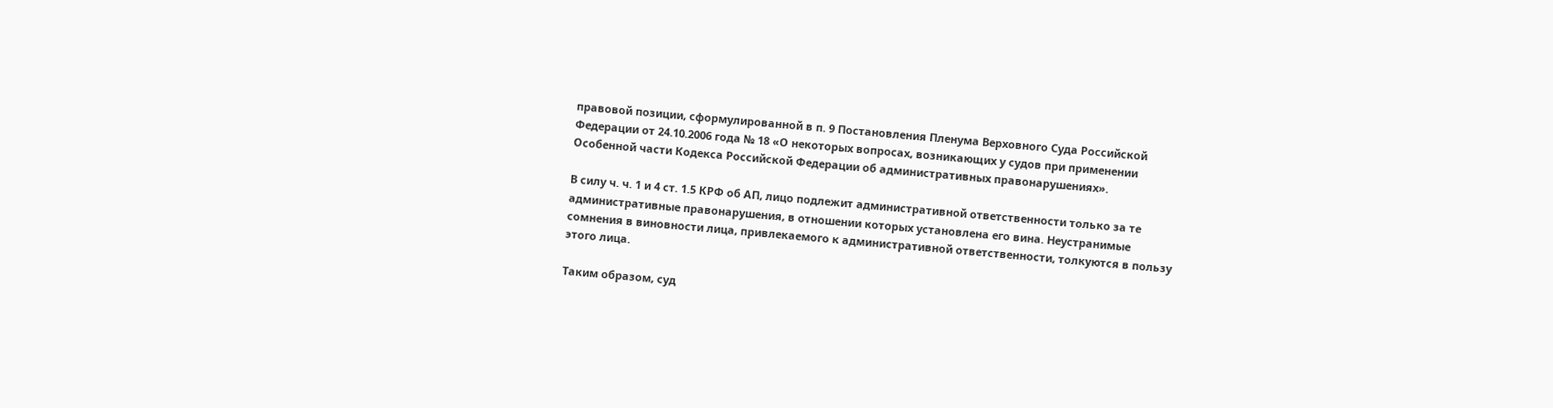правовой позиции, сформулированной в п. 9 Постановления Пленума Верховного Суда Российской Федерации от 24.10.2006 года № 18 «О некоторых вопросах, возникающих у судов при применении Особенной части Кодекса Российской Федерации об административных правонарушениях».

В силу ч. ч. 1 и 4 ст. 1.5 КРФ об АП, лицо подлежит административной ответственности только за те административные правонарушения, в отношении которых установлена его вина. Неустранимые сомнения в виновности лица, привлекаемого к административной ответственности, толкуются в пользу этого лица.

Таким образом, суд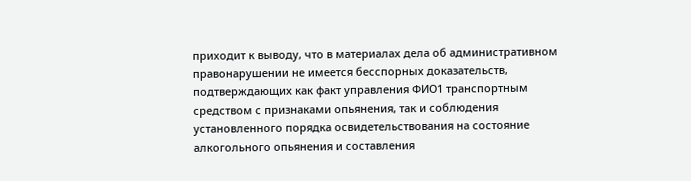приходит к выводу, что в материалах дела об административном правонарушении не имеется бесспорных доказательств, подтверждающих как факт управления ФИО1 транспортным средством с признаками опьянения, так и соблюдения установленного порядка освидетельствования на состояние алкогольного опьянения и составления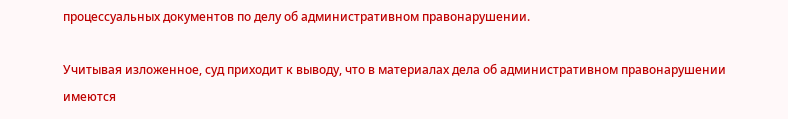процессуальных документов по делу об административном правонарушении.

Учитывая изложенное, суд приходит к выводу, что в материалах дела об административном правонарушении имеются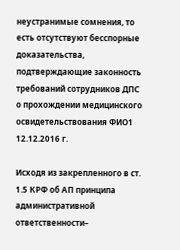неустранимые сомнения, то есть отсутствуют бесспорные доказательства, подтверждающие законность требований сотрудников ДПС о прохождении медицинского освидетельствования ФИО1 12.12.2016 г.

Исходя из закрепленного в ст. 1.5 КРФ об АП принципа административной ответственности–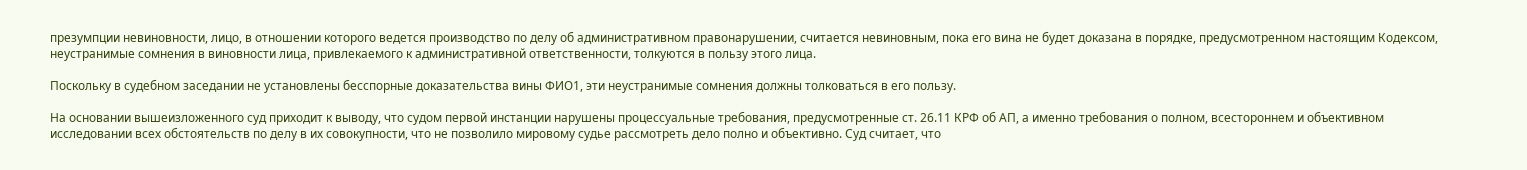презумпции невиновности, лицо, в отношении которого ведется производство по делу об административном правонарушении, считается невиновным, пока его вина не будет доказана в порядке, предусмотренном настоящим Кодексом, неустранимые сомнения в виновности лица, привлекаемого к административной ответственности, толкуются в пользу этого лица.

Поскольку в судебном заседании не установлены бесспорные доказательства вины ФИО1, эти неустранимые сомнения должны толковаться в его пользу.

На основании вышеизложенного суд приходит к выводу, что судом первой инстанции нарушены процессуальные требования, предусмотренные ст. 26.11 КРФ об АП, а именно требования о полном, всестороннем и объективном исследовании всех обстоятельств по делу в их совокупности, что не позволило мировому судье рассмотреть дело полно и объективно. Суд считает, что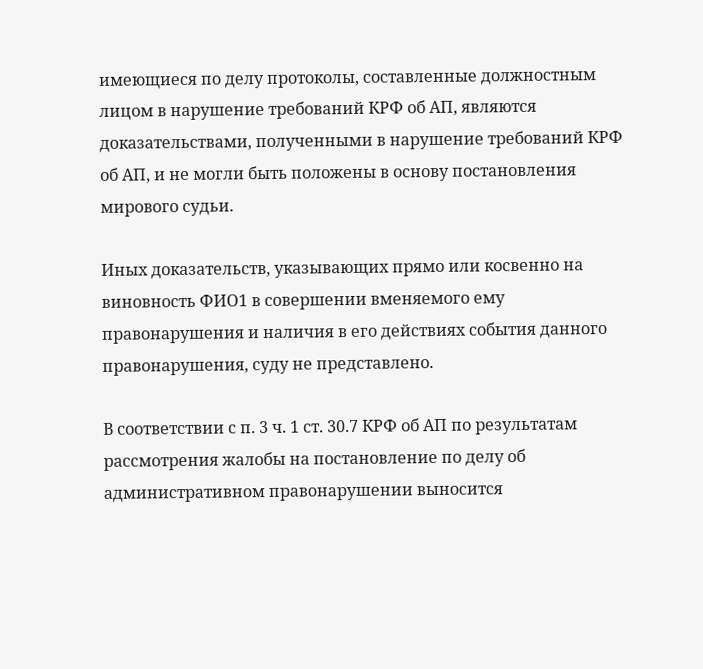имеющиеся по делу протоколы, составленные должностным лицом в нарушение требований КРФ об АП, являются доказательствами, полученными в нарушение требований КРФ об АП, и не могли быть положены в основу постановления мирового судьи.

Иных доказательств, указывающих прямо или косвенно на виновность ФИО1 в совершении вменяемого ему правонарушения и наличия в его действиях события данного правонарушения, суду не представлено.

В соответствии с п. 3 ч. 1 ст. 30.7 КРФ об АП по результатам рассмотрения жалобы на постановление по делу об административном правонарушении выносится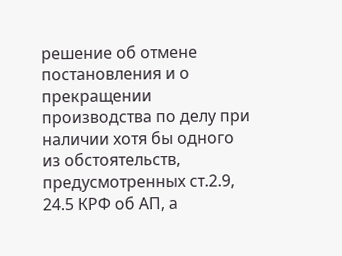решение об отмене постановления и о прекращении производства по делу при наличии хотя бы одного из обстоятельств, предусмотренных ст.2.9, 24.5 КРФ об АП, а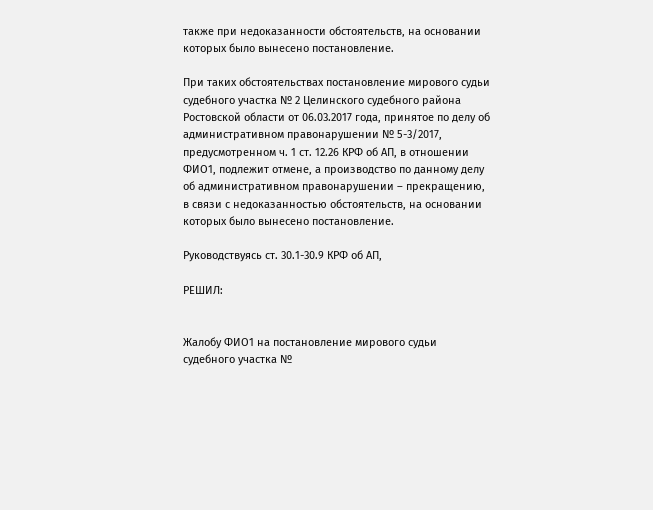также при недоказанности обстоятельств, на основании которых было вынесено постановление.

При таких обстоятельствах постановление мирового судьи судебного участка № 2 Целинского судебного района Ростовской области от 06.03.2017 года, принятое по делу об административном правонарушении № 5-3/2017, предусмотренном ч. 1 ст. 12.26 КРФ об АП, в отношении ФИО1, подлежит отмене, а производство по данному делу об административном правонарушении – прекращению, в связи с недоказанностью обстоятельств, на основании которых было вынесено постановление.

Руководствуясь ст. 30.1-30.9 КРФ об АП,

РЕШИЛ:


Жалобу ФИО1 на постановление мирового судьи судебного участка №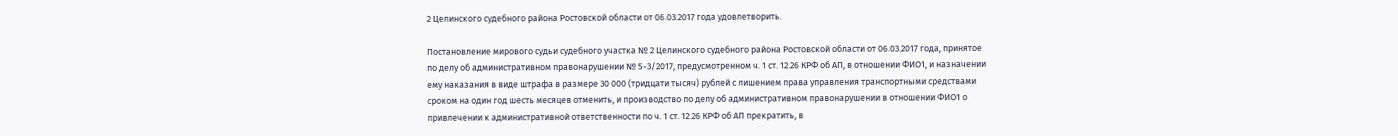2 Целинского судебного района Ростовской области от 06.03.2017 года удовлетворить.

Постановление мирового судьи судебного участка № 2 Целинского судебного района Ростовской области от 06.03.2017 года, принятое по делу об административном правонарушении № 5-3/2017, предусмотренном ч. 1 ст. 12.26 КРФ об АП, в отношении ФИО1, и назначении ему наказания в виде штрафа в размере 30 000 (тридцати тысяч) рублей с лишением права управления транспортными средствами сроком на один год шесть месяцев отменить, и производство по делу об административном правонарушении в отношении ФИО1 о привлечении к административной ответственности по ч. 1 ст. 12.26 КРФ об АП прекратить, в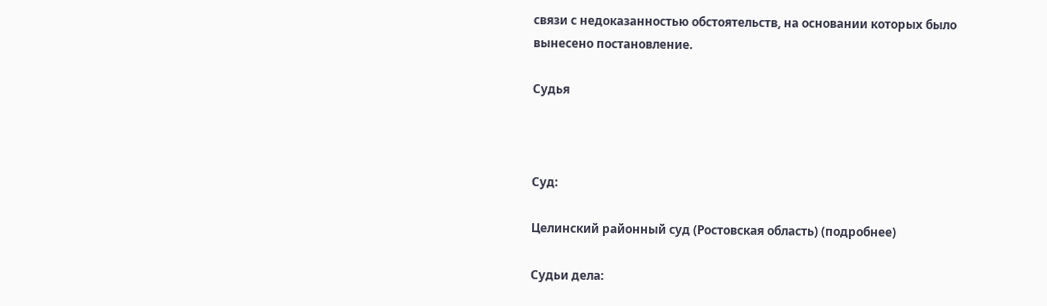связи с недоказанностью обстоятельств, на основании которых было вынесено постановление.

Судья



Суд:

Целинский районный суд (Ростовская область) (подробнее)

Судьи дела: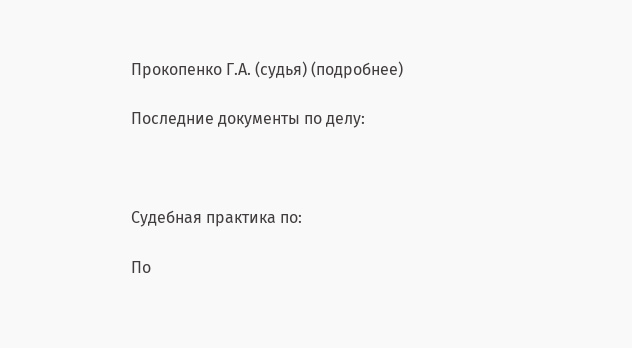Прокопенко Г.А. (судья) (подробнее)

Последние документы по делу:



Судебная практика по:

По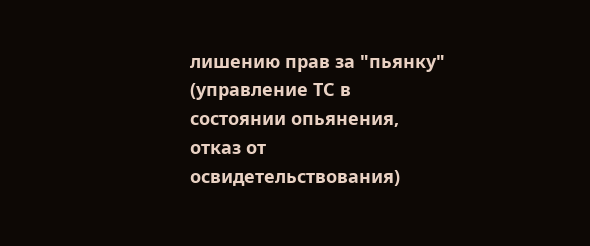лишению прав за "пьянку" (управление ТС в состоянии опьянения, отказ от освидетельствования)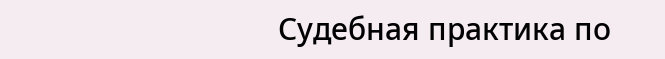Судебная практика по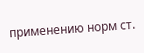применению норм ст.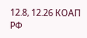12.8, 12.26 КОАП РФ